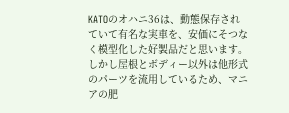KATOのオハニ36は、動態保存されていて有名な実車を、安価にそつなく模型化した好製品だと思います。 しかし屋根とボディー以外は他形式のパーツを流用しているため、マニアの肥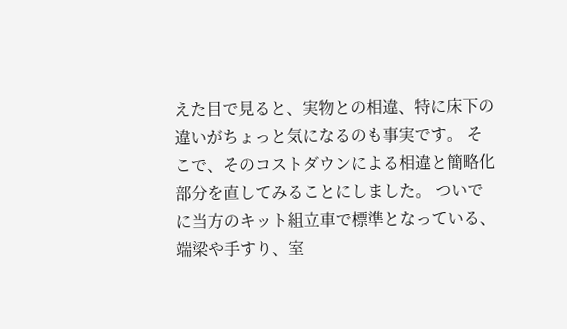えた目で見ると、実物との相違、特に床下の違いがちょっと気になるのも事実です。 そこで、そのコストダウンによる相違と簡略化部分を直してみることにしました。 ついでに当方のキット組立車で標準となっている、端梁や手すり、室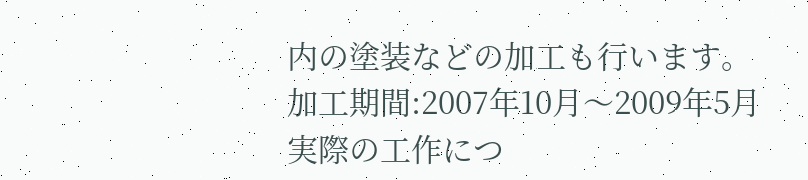内の塗装などの加工も行います。
加工期間:2007年10月〜2009年5月
実際の工作につ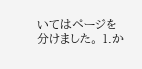いてはページを分けました。 1.か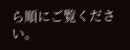ら順にご覧ください。